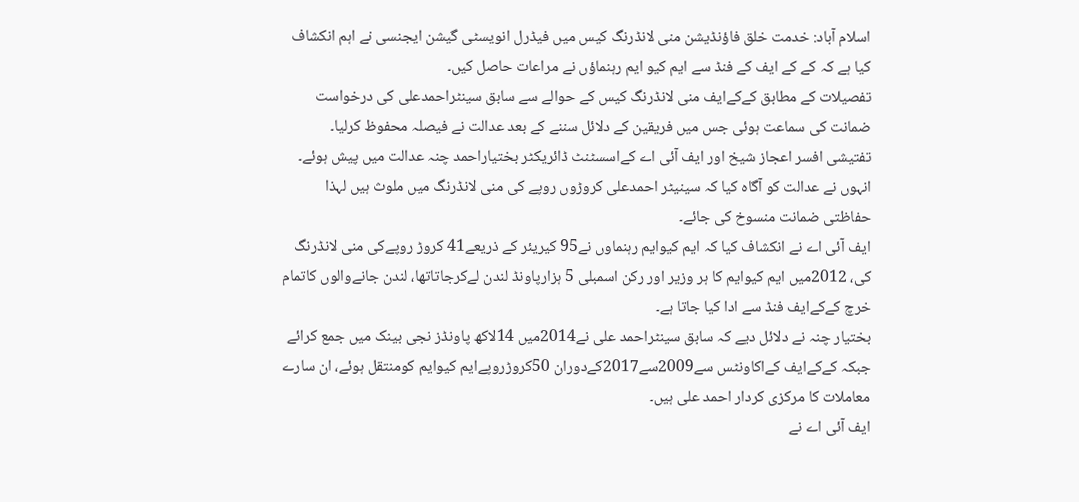اسلام آباد: خدمت خلق فاؤنڈیشن منی لانڈرنگ کیس میں فیڈرل انویسٹی گیشن ایجنسی نے اہم انکشاف کیا ہے کہ کے کے ایف کے فنڈ سے ایم کیو ایم رہنماؤں نے مراعات حاصل کیں۔
تفصیلات کے مطابق کےکےایف منی لانڈرنگ کیس کے حوالے سے سابق سینٹراحمدعلی کی درخواست ضمانت کی سماعت ہوئی جس میں فریقین کے دلائل سننے کے بعد عدالت نے فیصلہ محفوظ کرلیا۔
تفتیشی افسر اعجاز شیخ اور ایف آئی اے کےاسسٹنٹ ڈائریکٹر بختیاراحمد چنہ عدالت میں پیش ہوئے۔ انہوں نے عدالت کو آگاہ کیا کہ سینیٹر احمدعلی کروڑوں روپے کی منی لانڈرنگ میں ملوث ہیں لہذا حفاظتی ضمانت منسوخ کی جائے۔
ایف آئی اے نے انکشاف کیا کہ ایم کیوایم رہنماوں نے95 کیریئر کے ذریعے41 کروڑ روپےکی منی لانڈرنگ کی، 2012میں ایم کیوایم کا ہر وزیر اور رکن اسمبلی 5 ہزارپاونڈ لندن لےکرجاتاتھا، لندن جانےوالوں کاتمام خرچ کےکےایف فنڈ سے ادا کیا جاتا ہے۔
بختیار چنہ نے دلائل دیے کہ سابق سینٹراحمد علی نے2014میں 14لاکھ پاونڈز نجی بینک میں جمع کرائے جبکہ کےکےایف کےاکاونٹس سے2009سے2017کےدوران 50کروڑروپےایم کیوایم کومنتقل ہوئے، ان سارے معاملات کا مرکزی کردار احمد علی ہیں۔
ایف آئی اے نے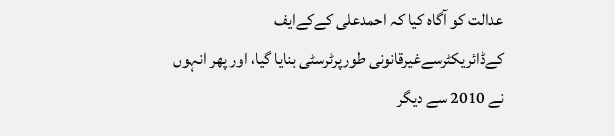عدالت کو آگاہ کیا کہ احمدعلی کےکےایف کےڈائریکٹرسےغیرقانونی طورپرٹرسٹی بنایا گیا، اور پھر انہوں نے 2010 سے دیگر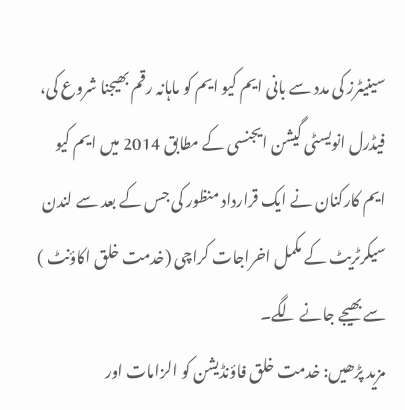سینیٹرز کی مدد سے بانی ایم کیو ایم کو ماہانہ رقم بھیجنا شروع کی، فیڈرل انویسٹی گیشن ایجنسی کے مطابق 2014 میں ایم کیو ایم کارکنان نے ایک قرارداد منظور کی جس کے بعد سے لندن سیکرٹریٹ کے مکمل اخراجات کراچی (خدمت خلق اکاؤنٹ ) سے بھیجے جانے لگے۔
مزید پڑھیں: خدمت خلق فاؤنڈیشن کو الزامات اور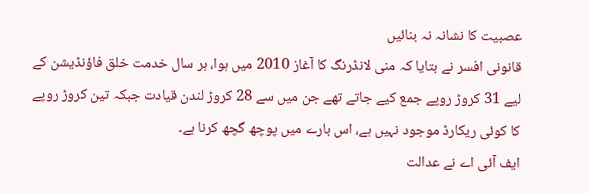عصبیت کا نشانہ نہ بنائیں
قانونی افسر نے بتایا کہ منی لانڈرنگ کا آغاز 2010 میں ہوا، ہر سال خدمت خلق فاؤنڈیشن کے لیے 31 کروڑ روپے جمع کیے جاتے تھے جن میں سے 28 کروڑ لندن قیادت جبکہ تین کروڑ روپے کا کوئی ریکارڈ موجود نہیں ہے، اس بارے میں پوچھ گچھ کرنا ہے۔
ایف آئی اے نے عدالت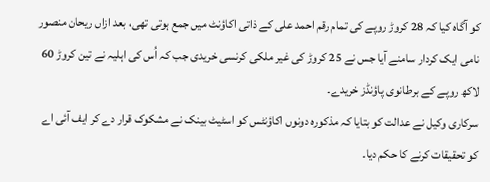کو آگاہ کیا کہ 28 کروڑ روپے کی تمام رقم احمد علی کے ذاتی اکاؤنٹ میں جمع ہوتی تھی، بعد ازاں ریحان منصور نامی ایک کردار سامنے آیا جس نے 25 کروڑ کی غیر ملکی کرنسی خریدی جب کہ اُس کی اہلیہ نے تین کروڑ 60 لاکھ روپے کے برطانوی پاؤنڈز خریدے۔
سرکاری وکیل نے عدالت کو بتایا کہ مذکورہ دونوں اکاؤنٹس کو اسٹیٹ بینک نے مشکوک قرار دے کر ایف آئی اے کو تحقیقات کرنے کا حکم دیا۔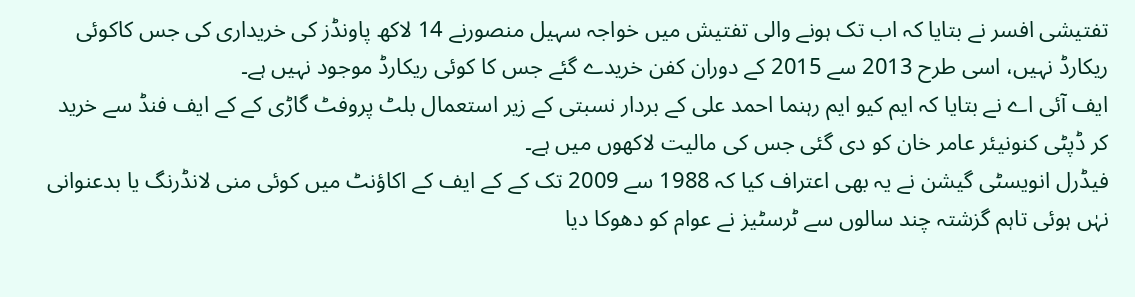تفتیشی افسر نے بتایا کہ اب تک ہونے والی تفتیش میں خواجہ سہیل منصورنے 14 لاکھ پاونڈز کی خریداری کی جس کاکوئی ریکارڈ نہیں، اسی طرح 2013 سے 2015 کے دوران کفن خریدے گئے جس کا کوئی ریکارڈ موجود نہیں ہے۔
ایف آئی اے نے بتایا کہ ایم کیو ایم رہنما احمد علی کے بردار نسبتی کے زیر استعمال بلٹ پروفٹ گاڑی کے کے ایف فنڈ سے خرید کر ڈپٹی کنونیئر عامر خان کو دی گئی جس کی مالیت لاکھوں میں ہے۔
فیڈرل انویسٹی گیشن نے یہ بھی اعتراف کیا کہ 1988 سے 2009 تک کے کے ایف کے اکاؤنٹ میں کوئی منی لانڈرنگ یا بدعنوانی نہٰں ہوئی تاہم گزشتہ چند سالوں سے ٹرسٹیز نے عوام کو دھوکا دیا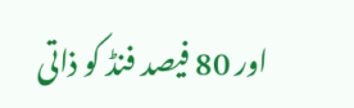اور 80 فیصد فنڈ کو ذاتی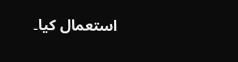استعمال کیا۔